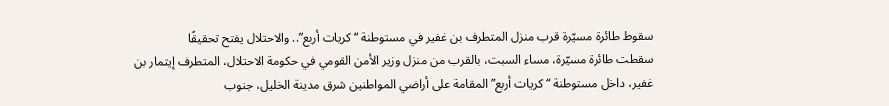سقوط طائرة مسيّرة قرب منزل المتطرف بن غفير في مستوطنة “كريات أربع”.. والاحتلال يفتح تحقيقًا
سقطت طائرة مسيّرة، مساء السبت، بالقرب من منزل وزير الأمن القومي في حكومة الاحتلال، المتطرف إيتمار بن غفير، داخل مستوطنة “كريات أربع” المقامة على أراضي المواطنين شرق مدينة الخليل، جنوب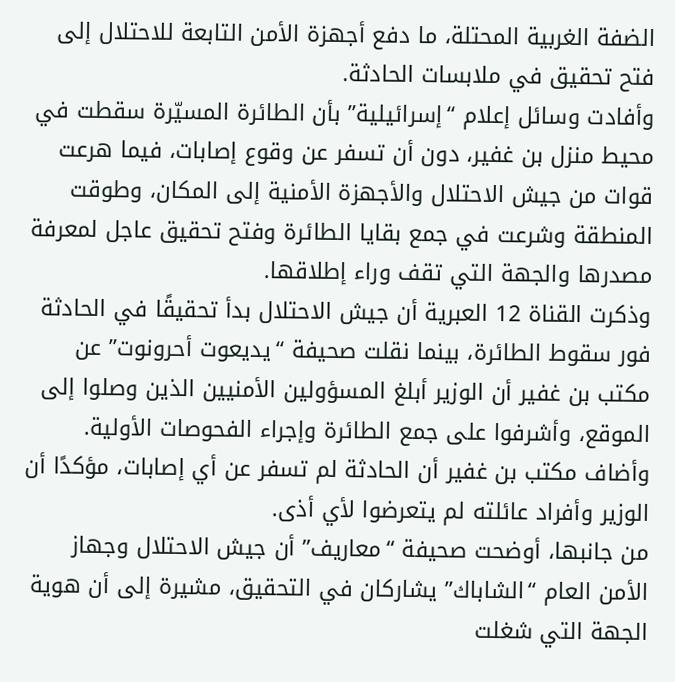الضفة الغربية المحتلة، ما دفع أجهزة الأمن التابعة للاحتلال إلى فتح تحقيق في ملابسات الحادثة.
وأفادت وسائل إعلام “إسرائيلية” بأن الطائرة المسيّرة سقطت في محيط منزل بن غفير، دون أن تسفر عن وقوع إصابات، فيما هرعت قوات من جيش الاحتلال والأجهزة الأمنية إلى المكان، وطوقت المنطقة وشرعت في جمع بقايا الطائرة وفتح تحقيق عاجل لمعرفة مصدرها والجهة التي تقف وراء إطلاقها.
وذكرت القناة 12 العبرية أن جيش الاحتلال بدأ تحقيقًا في الحادثة فور سقوط الطائرة، بينما نقلت صحيفة “يديعوت أحرونوت” عن مكتب بن غفير أن الوزير أبلغ المسؤولين الأمنيين الذين وصلوا إلى الموقع، وأشرفوا على جمع الطائرة وإجراء الفحوصات الأولية.
وأضاف مكتب بن غفير أن الحادثة لم تسفر عن أي إصابات، مؤكدًا أن الوزير وأفراد عائلته لم يتعرضوا لأي أذى.
من جانبها، أوضحت صحيفة “معاريف” أن جيش الاحتلال وجهاز الأمن العام “الشاباك” يشاركان في التحقيق، مشيرة إلى أن هوية الجهة التي شغلت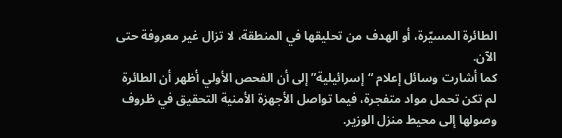الطائرة المسيّرة، أو الهدف من تحليقها في المنطقة، لا تزال غير معروفة حتى الآن.
كما أشارت وسائل إعلام “إسرائيلية” إلى أن الفحص الأولي أظهر أن الطائرة لم تكن تحمل مواد متفجرة، فيما تواصل الأجهزة الأمنية التحقيق في ظروف وصولها إلى محيط منزل الوزير.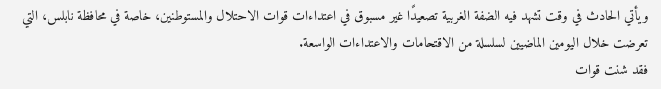ويأتي الحادث في وقت تشهد فيه الضفة الغربية تصعيدًا غير مسبوق في اعتداءات قوات الاحتلال والمستوطنين، خاصة في محافظة نابلس، التي تعرضت خلال اليومين الماضيين لسلسلة من الاقتحامات والاعتداءات الواسعة.
فقد شنت قوات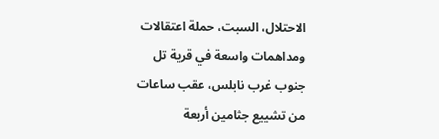الاحتلال، السبت، حملة اعتقالات ومداهمات واسعة في قرية تل جنوب غرب نابلس، عقب ساعات من تشييع جثامين أربعة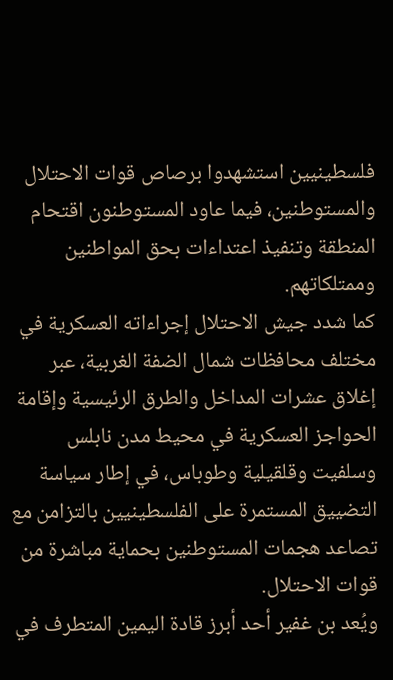فلسطينيين استشهدوا برصاص قوات الاحتلال والمستوطنين، فيما عاود المستوطنون اقتحام المنطقة وتنفيذ اعتداءات بحق المواطنين وممتلكاتهم.
كما شدد جيش الاحتلال إجراءاته العسكرية في مختلف محافظات شمال الضفة الغربية، عبر إغلاق عشرات المداخل والطرق الرئيسية وإقامة الحواجز العسكرية في محيط مدن نابلس وسلفيت وقلقيلية وطوباس، في إطار سياسة التضييق المستمرة على الفلسطينيين بالتزامن مع تصاعد هجمات المستوطنين بحماية مباشرة من قوات الاحتلال.
ويُعد بن غفير أحد أبرز قادة اليمين المتطرف في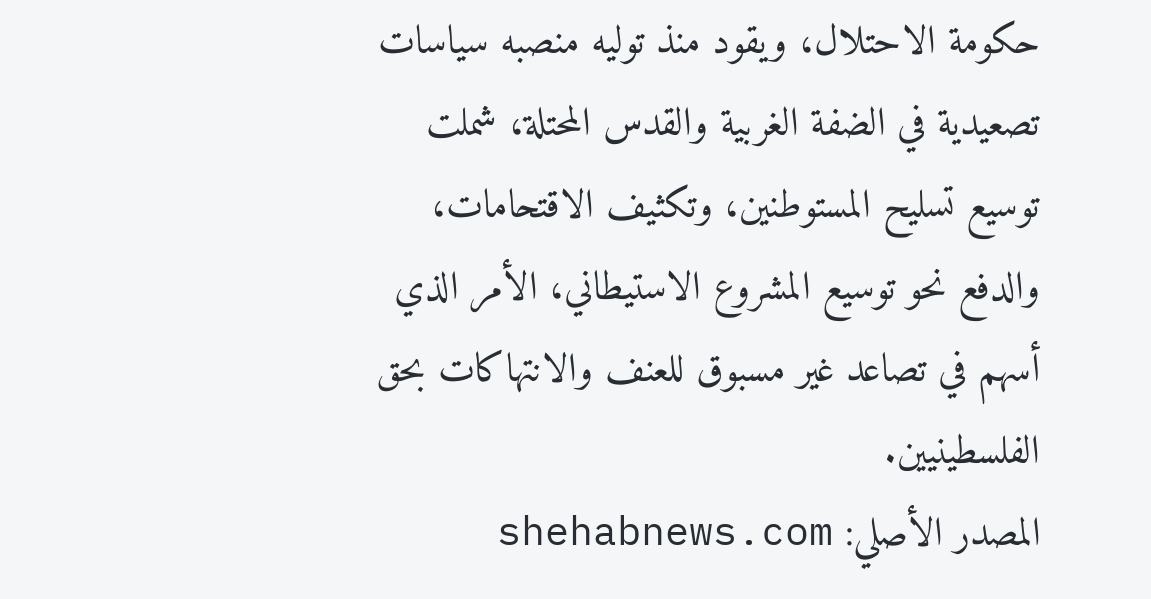حكومة الاحتلال، ويقود منذ توليه منصبه سياسات تصعيدية في الضفة الغربية والقدس المحتلة، شملت توسيع تسليح المستوطنين، وتكثيف الاقتحامات، والدفع نحو توسيع المشروع الاستيطاني، الأمر الذي أسهم في تصاعد غير مسبوق للعنف والانتهاكات بحق الفلسطينيين.
المصدر الأصلي: shehabnews.com